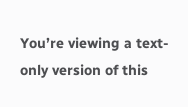You’re viewing a text-only version of this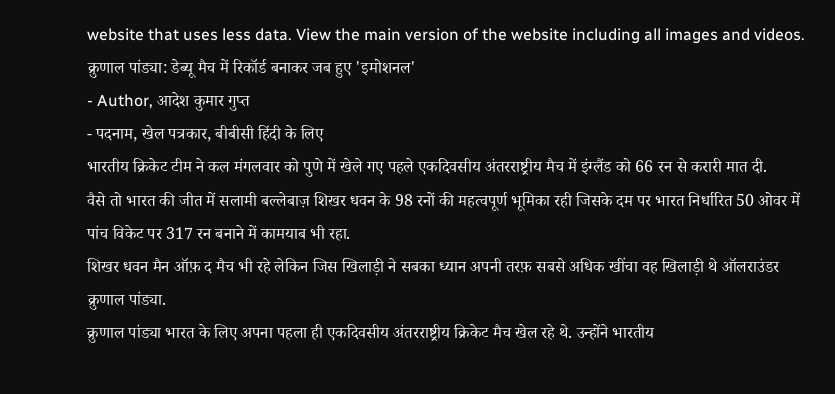website that uses less data. View the main version of the website including all images and videos.
क्रुणाल पांड्या: डेब्यू मैच में रिकॉर्ड बनाकर जब हुए 'इमोशनल'
- Author, आदेश कुमार गुप्त
- पदनाम, खेल पत्रकार, बीबीसी हिंदी के लिए
भारतीय क्रिकेट टीम ने कल मंगलवार को पुणे में खेले गए पहले एकदिवसीय अंतरराष्ट्रीय मैच में इंग्लैंड को 66 रन से करारी मात दी.
वैसे तो भारत की जीत में सलामी बल्लेबाज़ शिखर धवन के 98 रनों की महत्वपूर्ण भूमिका रही जिसके दम पर भारत निर्धारित 50 ओवर में पांच विकेट पर 317 रन बनाने में कामयाब भी रहा.
शिखर धवन मैन ऑफ़ द मैच भी रहे लेकिन जिस खिलाड़ी ने सबका ध्यान अपनी तरफ़ सबसे अधिक खींचा वह खिलाड़ी थे ऑलराउंडर क्रुणाल पांड्या.
क्रुणाल पांड्या भारत के लिए अपना पहला ही एकदिवसीय अंतरराष्ट्रीय क्रिकेट मैच खेल रहे थे. उन्होंने भारतीय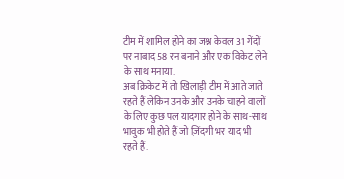टीम में शामिल होने का जश्न केवल 31 गेंदों पर नाबाद 58 रन बनाने और एक विकेट लेने के साथ मनाया.
अब क्रिकेट में तो खिलाड़ी टीम में आते जाते रहते हैं लेकिन उनके और उनके चाहने वालों के लिए कुछ पल यादगार होने के साथ-साथ भावुक भी होते हैं जो ज़िंदगी भर याद भी रहते हैं.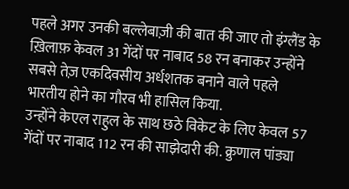पहले अगर उनकी बल्लेबाज़ी की बात की जाए तो इंग्लैंड के ख़िलाफ़ केवल 31 गेंदों पर नाबाद 58 रन बनाकर उन्होंने सबसे तेज़ एकदिवसीय अर्धशतक बनाने वाले पहले भारतीय होने का गौरव भी हासिल किया.
उन्होंने केएल राहुल के साथ छठे विकेट के लिए केवल 57 गेंदों पर नाबाद 112 रन की साझेदारी की. क्रुणाल पांड्या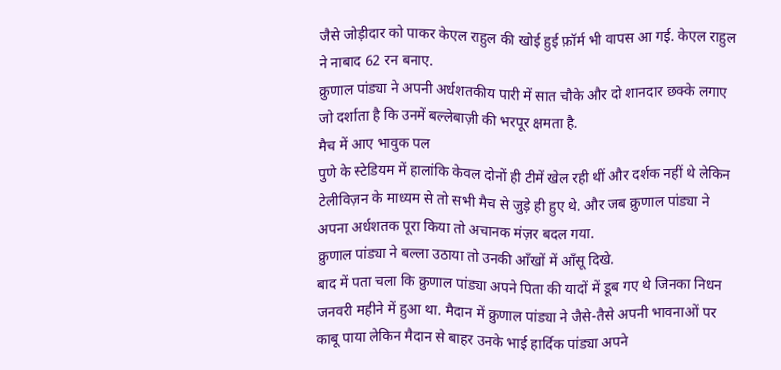जैसे जोड़ीदार को पाकर केएल राहुल की खोई हुई फ़ॉर्म भी वापस आ गई. केएल राहुल ने नाबाद 62 रन बनाए.
क्रुणाल पांड्या ने अपनी अर्धशतकीय पारी में सात चौके और दो शानदार छक्के लगाए जो दर्शाता है कि उनमें बल्लेबाज़ी की भरपूर क्षमता है.
मैच में आए भावुक पल
पुणे के स्टेडियम में हालांकि केवल दोनों ही टीमें खेल रही थीं और दर्शक नहीं थे लेकिन टेलीविज़न के माध्यम से तो सभी मैच से जुड़े ही हुए थे. और जब क्रुणाल पांड्या ने अपना अर्धशतक पूरा किया तो अचानक मंज़र बदल गया.
क्रुणाल पांड्या ने बल्ला उठाया तो उनकी आँखों में आँसू दिखे.
बाद में पता चला कि क्रुणाल पांड्या अपने पिता की यादों में डूब गए थे जिनका निधन जनवरी महीने में हुआ था. मैदान में क्रुणाल पांड्या ने जैसे-तैसे अपनी भावनाओं पर काबू पाया लेकिन मैदान से बाहर उनके भाई हार्दिक पांड्या अपने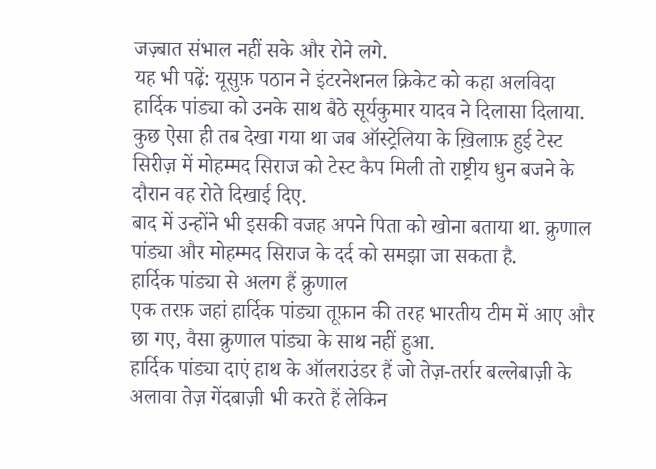जज़्बात संभाल नहीं सके और रोने लगे.
यह भी पढ़ें: यूसुफ़ पठान ने इंटरनेशनल क्रिकेट को कहा अलविदा
हार्दिक पांड्या को उनके साथ बैठे सूर्यकुमार यादव ने दिलासा दिलाया. कुछ ऐसा ही तब देखा गया था जब ऑस्ट्रेलिया के ख़िलाफ़ हुई टेस्ट सिरीज़ में मोहम्मद सिराज को टेस्ट कैप मिली तो राष्ट्रीय धुन बजने के दौरान वह रोते दिखाई दिए.
बाद में उन्होंने भी इसकी वजह अपने पिता को खोना बताया था. क्रुणाल पांड्या और मोहम्मद सिराज के दर्द को समझा जा सकता है.
हार्दिक पांड्या से अलग हैं क्रुणाल
एक तरफ़ जहां हार्दिक पांड्या तूफ़ान की तरह भारतीय टीम में आए और छा गए, वैसा क्रुणाल पांड्या के साथ नहीं हुआ.
हार्दिक पांड्या दाएं हाथ के ऑलराउंडर हैं जो तेज़-तर्रार बल्लेबाज़ी के अलावा तेज़ गेंदबाज़ी भी करते हैं लेकिन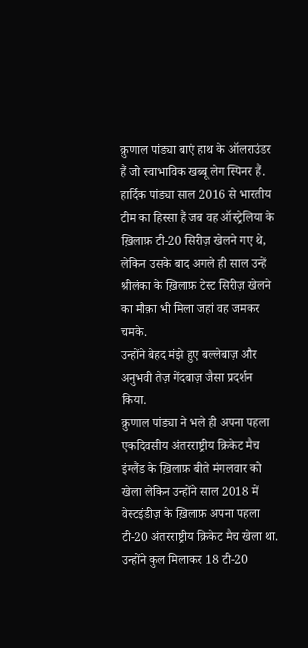क्रुणाल पांड्या बाएं हाथ के ऑलराउंडर हैं जो स्वाभाविक खब्बू लेग स्पिनर हैं.
हार्दिक पांड्या साल 2016 से भारतीय टीम का हिस्सा हैं जब वह ऑस्ट्रेलिया के ख़िलाफ़ टी-20 सिरीज़ खेलने गए थे, लेकिन उसके बाद अगले ही साल उन्हें श्रीलंका के ख़िलाफ़ टेस्ट सिरीज़ खेलने का मौक़ा भी मिला जहां वह जमकर चमके.
उन्होंने बेहद मंझे हुए बल्लेबाज़ और अनुभवी तेज़ गेंदबाज़ जैसा प्रदर्शन किया.
क्रुणाल पांड्या ने भले ही अपना पहला एकदिवसीय अंतरराष्ट्रीय क्रिकेट मैच इंग्लैंड के ख़िलाफ़ बीते मंगलवार को खेला लेकिन उन्होंने साल 2018 में वेस्टइंडीज़ के ख़िलाफ़ अपना पहला टी-20 अंतरराष्ट्रीय क्रिकेट मैच खेला था.
उन्होंने कुल मिलाकर 18 टी-20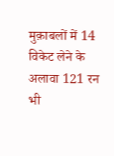मुक़ाबलों में 14 विकेट लेने के अलावा 121 रन भी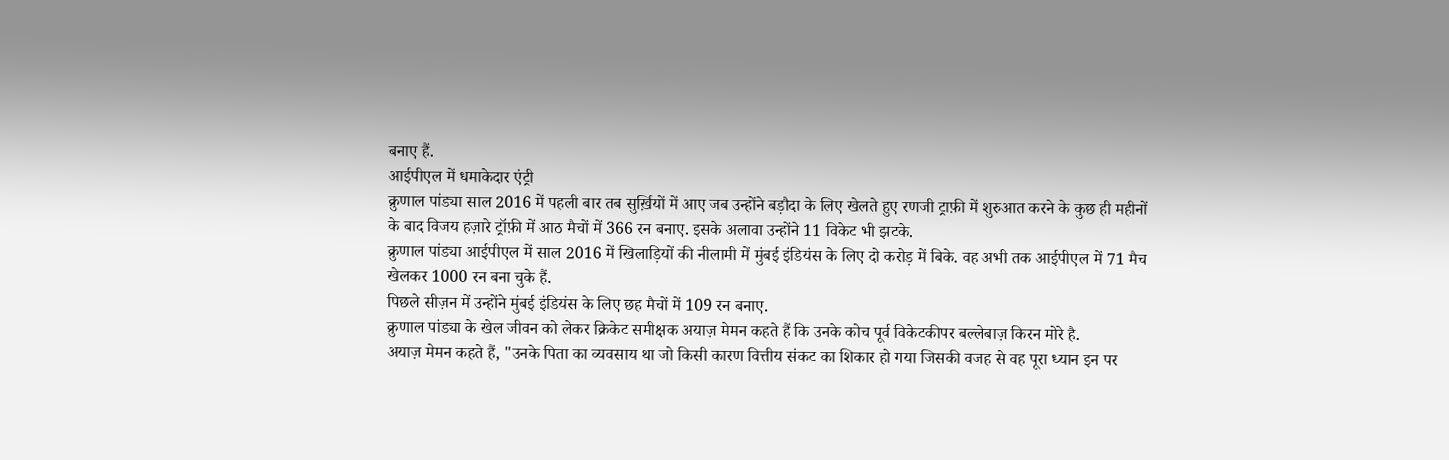बनाए हैं.
आईपीएल में धमाकेदार एंट्री
क्रुणाल पांड्या साल 2016 में पहली बार तब सुर्ख़ियों में आए जब उन्होंने बड़ौदा के लिए खेलते हुए रणजी ट्राफ़ी में शुरुआत करने के कुछ ही महीनों के बाद विजय हज़ारे ट्रॉफ़ी में आठ मैचों में 366 रन बनाए. इसके अलावा उन्होंने 11 विकेट भी झटके.
क्रुणाल पांड्या आईपीएल में साल 2016 में खिलाड़ियों की नीलामी में मुंबई इंडियंस के लिए दो करोड़ में बिके. वह अभी तक आईपीएल में 71 मैच खेलकर 1000 रन बना चुके हैं.
पिछले सीज़न में उन्होंने मुंबई इंडियंस के लिए छह मैचों में 109 रन बनाए.
क्रुणाल पांड्या के खेल जीवन को लेकर क्रिकेट समीक्षक अयाज़ मेमन कहते हैं कि उनके कोच पूर्व विकेटकीपर बल्लेबाज़ किरन मोरे है.
अयाज़ मेमन कहते हैं, "उनके पिता का व्यवसाय था जो किसी कारण वित्तीय संकट का शिकार हो गया जिसकी वजह से वह पूरा ध्यान इन पर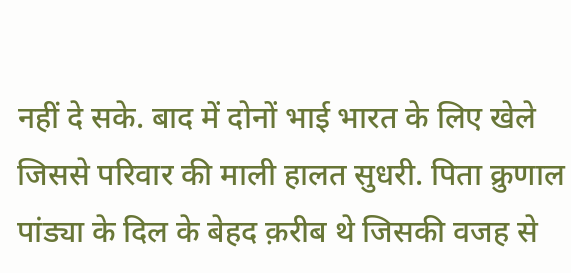नहीं दे सके. बाद में दोनों भाई भारत के लिए खेले जिससे परिवार की माली हालत सुधरी. पिता क्रुणाल पांड्या के दिल के बेहद क़रीब थे जिसकी वजह से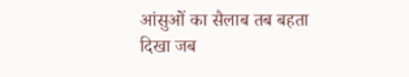आंसुओं का सैलाब तब बहता दिखा जब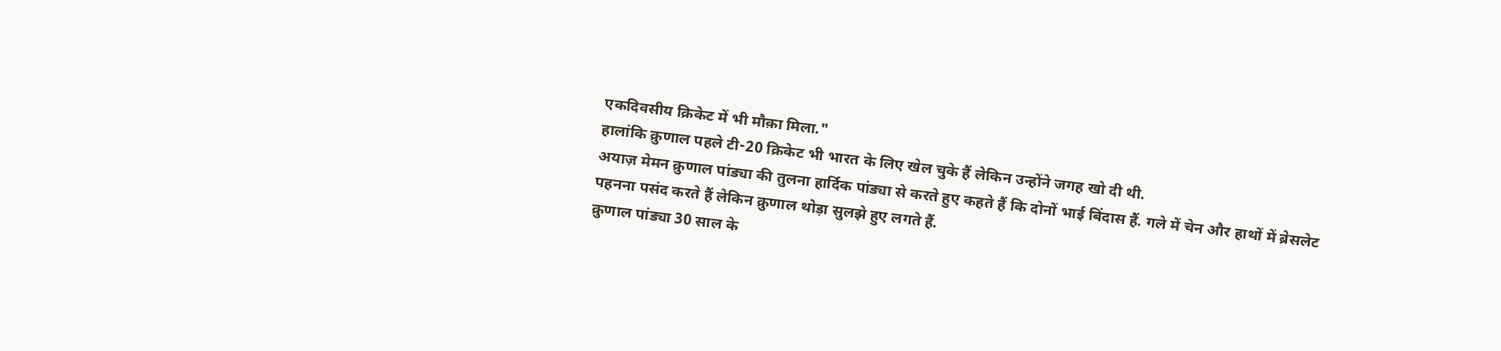एकदिवसीय क्रिकेट में भी मौक़ा मिला."
हालांकि क्रुणाल पहले टी-20 क्रिकेट भी भारत के लिए खेल चुके हैं लेकिन उन्होंने जगह खो दी थी.
अयाज़ मेमन क्रुणाल पांड्या की तुलना हार्दिक पांड्या से करते हुए कहते हैं कि दोनों भाई बिंदास हैं. गले में चेन और हाथों में ब्रेसलेट पहनना पसंद करते हैं लेकिन क्रुणाल थोड़ा सुलझे हुए लगते हैं.
क्रुणाल पांड्या 30 साल के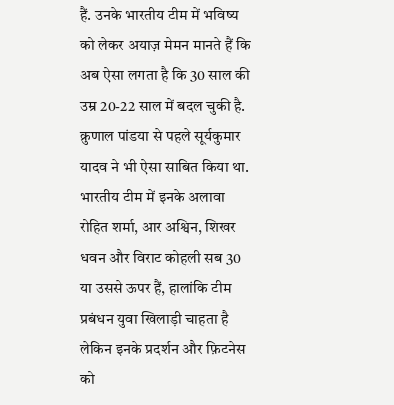हैं. उनके भारतीय टीम में भविष्य को लेकर अयाज़ मेमन मानते हैं कि अब ऐसा लगता है कि 30 साल की उम्र 20-22 साल में बदल चुकी है. क्रुणाल पांडया से पहले सूर्यकुमार यादव ने भी ऐसा साबित किया था.
भारतीय टीम में इनके अलावा रोहित शर्मा, आर अश्विन, शिखर धवन और विराट कोहली सब 30 या उससे ऊपर हैं, हालांकि टीम प्रबंधन युवा खिलाड़ी चाहता है लेकिन इनके प्रदर्शन और फ़िटनेस को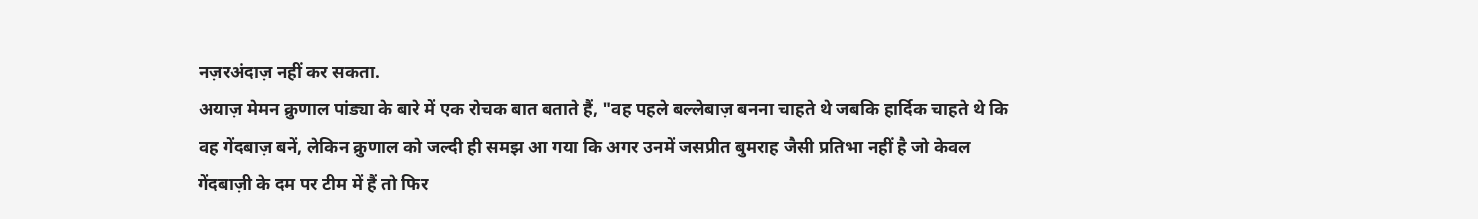नज़रअंदाज़ नहीं कर सकता.
अयाज़ मेमन क्रुणाल पांड्या के बारे में एक रोचक बात बताते हैं, "वह पहले बल्लेबाज़ बनना चाहते थे जबकि हार्दिक चाहते थे कि वह गेंदबाज़ बनें, लेकिन क्रुणाल को जल्दी ही समझ आ गया कि अगर उनमें जसप्रीत बुमराह जैसी प्रतिभा नहीं है जो केवल गेंदबाज़ी के दम पर टीम में हैं तो फिर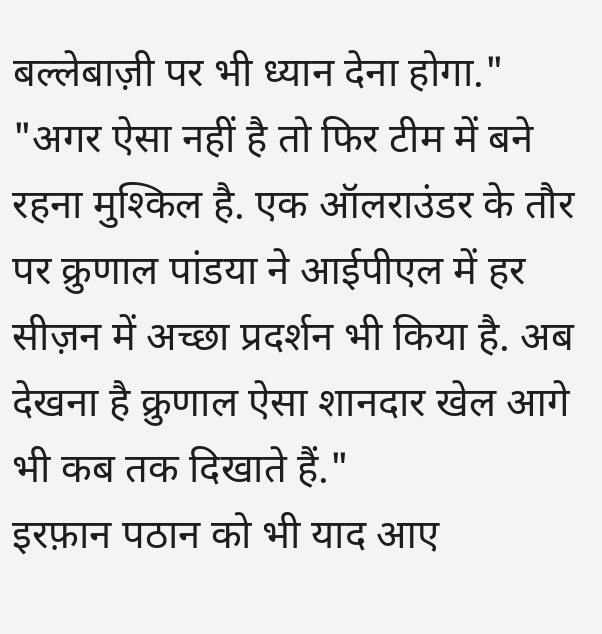बल्लेबाज़ी पर भी ध्यान देना होगा."
"अगर ऐसा नहीं है तो फिर टीम में बने रहना मुश्किल है. एक ऑलराउंडर के तौर पर क्रुणाल पांडया ने आईपीएल में हर सीज़न में अच्छा प्रदर्शन भी किया है. अब देखना है क्रुणाल ऐसा शानदार खेल आगे भी कब तक दिखाते हैं."
इरफ़ान पठान को भी याद आए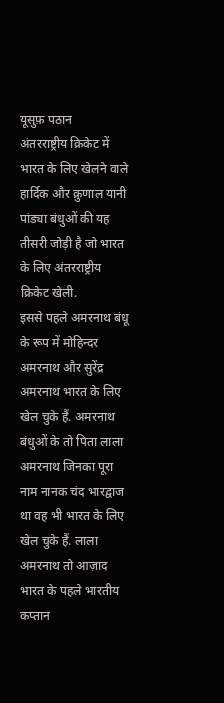यूसुफ़ पठान
अंतरराष्ट्रीय क्रिकेट में भारत के लिए खेलने वाले हार्दिक और क्रुणाल यानी पांड्या बंधुओं की यह तीसरी जोड़ी है जो भारत के लिए अंतरराष्ट्रीय क्रिकेट खेली.
इससे पहले अमरनाथ बंधू के रूप में मोहिन्दर अमरनाथ और सुरेंद्र अमरनाथ भारत के लिए खेल चुके हैं. अमरनाथ बंधुओं के तो पिता लाला अमरनाथ जिनका पूरा नाम नानक चंद भारद्वाज था वह भी भारत के लिए खेल चुके हैं. लाला अमरनाथ तो आज़ाद भारत के पहले भारतीय कप्तान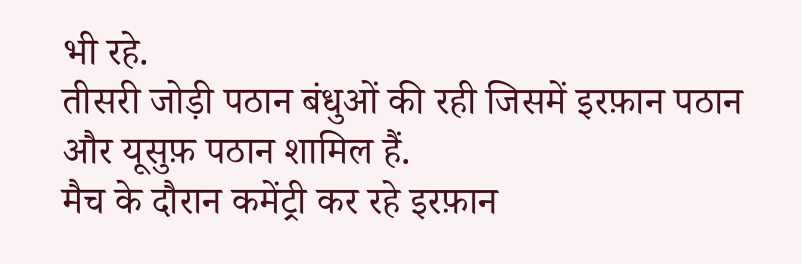भी रहे.
तीसरी जोड़ी पठान बंधुओं की रही जिसमें इरफ़ान पठान और यूसुफ़ पठान शामिल हैं.
मैच के दौरान कमेंट्री कर रहे इरफ़ान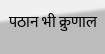पठान भी क्रुणाल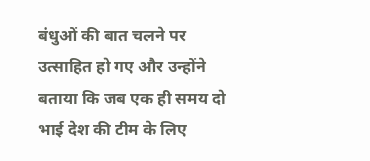बंधुओं की बात चलने पर उत्साहित हो गए और उन्होंने बताया कि जब एक ही समय दो भाई देश की टीम के लिए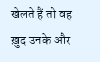खेलते हैं तो वह ख़ुद उनके और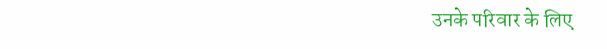उनके परिवार के लिए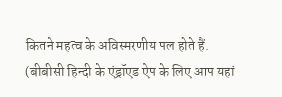कितने महत्व के अविस्मरणीय पल होते हैं.
(बीबीसी हिन्दी के एंड्रॉएड ऐप के लिए आप यहां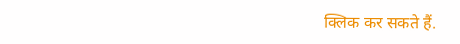क्लिक कर सकते हैं.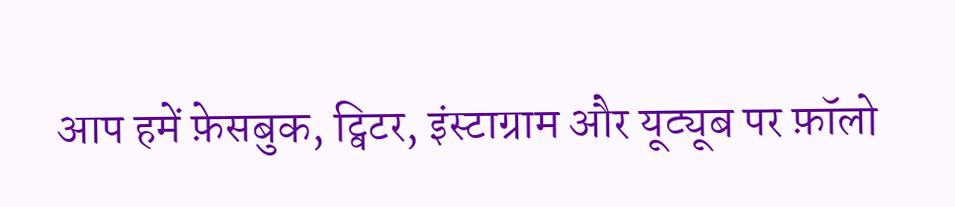आप हमें फ़ेसबुक, ट्विटर, इंस्टाग्राम और यूट्यूब पर फ़ॉलो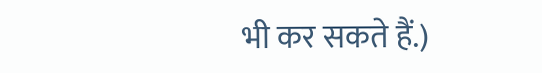भी कर सकते हैं.)